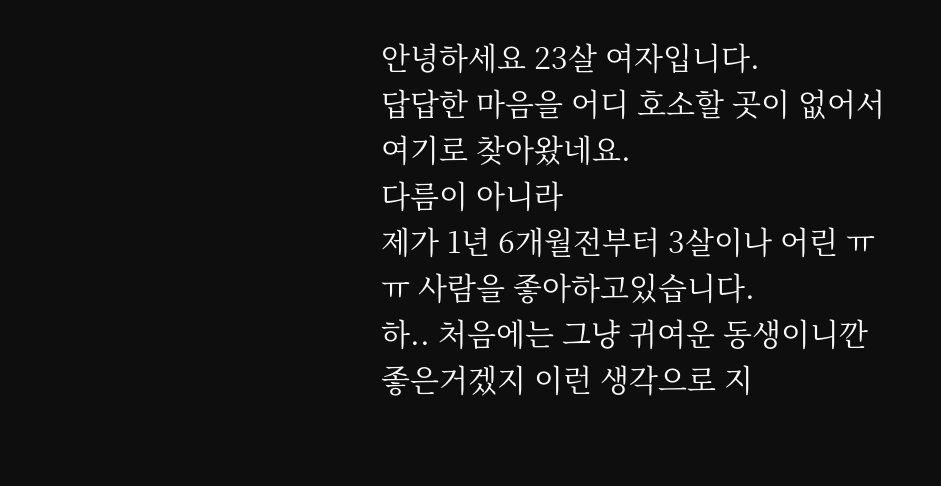안녕하세요 23살 여자입니다.
답답한 마음을 어디 호소할 곳이 없어서 여기로 찾아왔네요.
다름이 아니라
제가 1년 6개월전부터 3살이나 어린 ㅠㅠ 사람을 좋아하고있습니다.
하.. 처음에는 그냥 귀여운 동생이니깐 좋은거겠지 이런 생각으로 지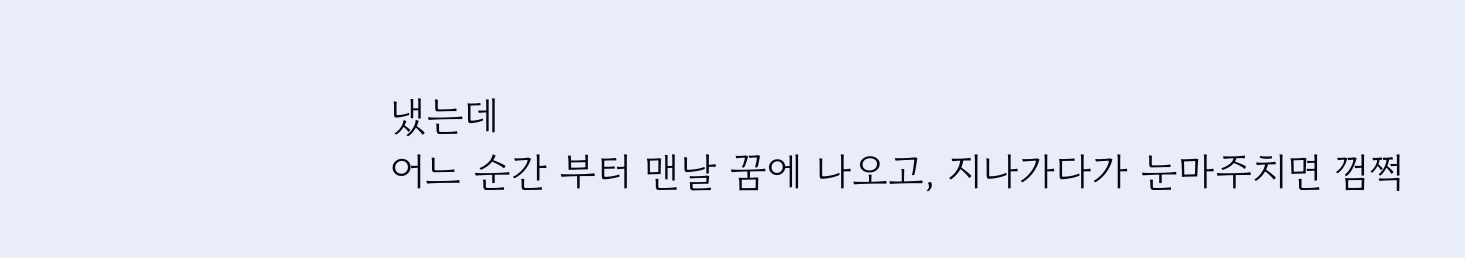냈는데
어느 순간 부터 맨날 꿈에 나오고, 지나가다가 눈마주치면 껌쩍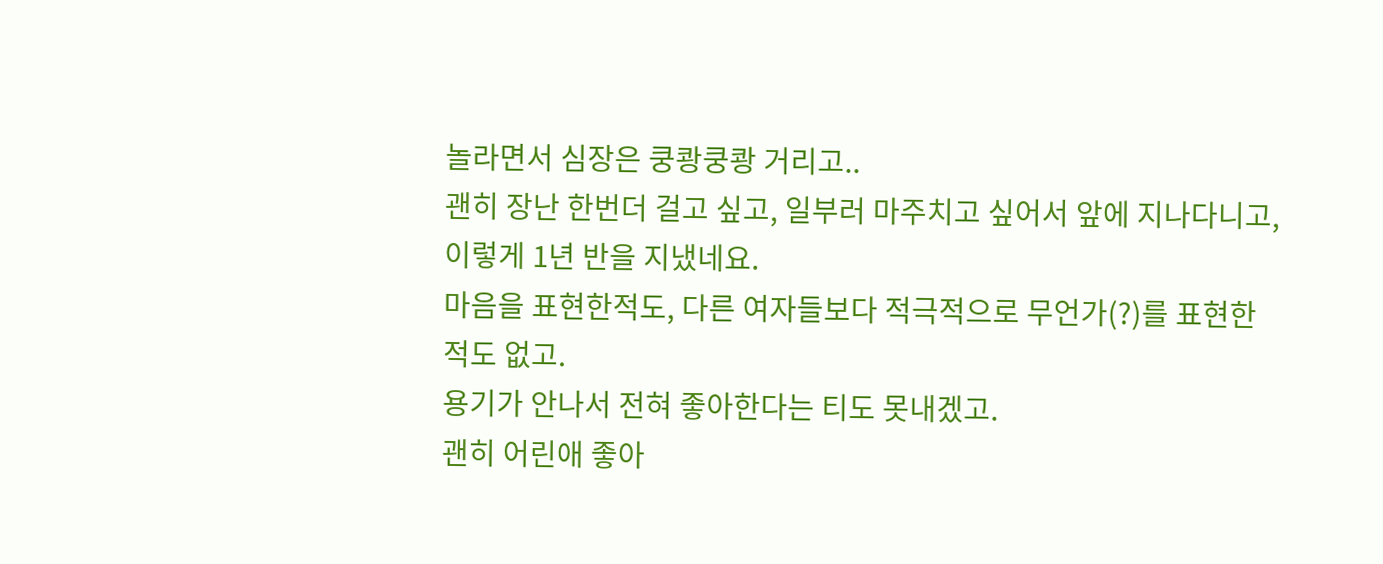놀라면서 심장은 쿵쾅쿵쾅 거리고..
괜히 장난 한번더 걸고 싶고, 일부러 마주치고 싶어서 앞에 지나다니고,
이렇게 1년 반을 지냈네요.
마음을 표현한적도, 다른 여자들보다 적극적으로 무언가(?)를 표현한적도 없고.
용기가 안나서 전혀 좋아한다는 티도 못내겠고.
괜히 어린애 좋아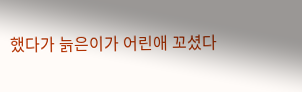했다가 늙은이가 어린애 꼬셨다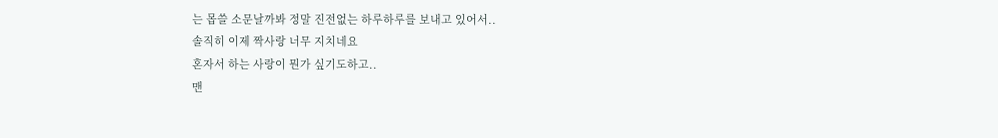는 몹쓸 소문날까봐 정말 진전없는 하루하루를 보내고 있어서..
솔직히 이제 짝사랑 너무 지치네요
혼자서 하는 사랑이 뭔가 싶기도하고..
맨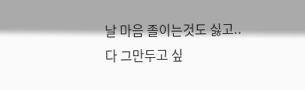날 마음 졸이는것도 싫고..
다 그만두고 싶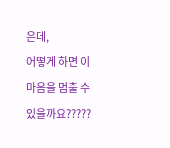은데,
어떻게 하면 이 마음을 멈출 수 있을까요?????